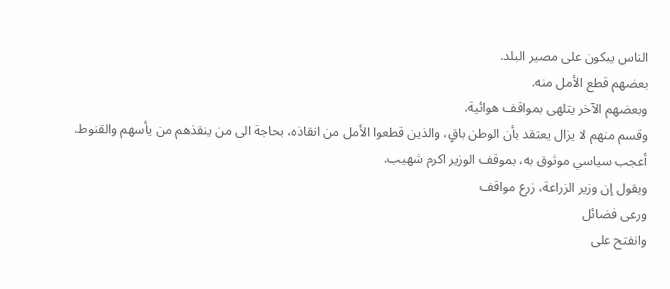الناس يبكون على مصير البلد.
بعضهم قطع الأمل منه.
وبعضهم الآخر يتلهى بمواقف هوائية.
وقسم منهم لا يزال يعتقد بأن الوطن باقٍ، والذين قطعوا الأمل من انقاذه، بحاجة الى من ينقذهم من يأسهم والقنوط.
أعجب سياسي موثوق به، بموقف الوزير اكرم شهيب.
ويقول إن وزير الزراعة، زرع مواقف
ورعى فضائل
وانفتح على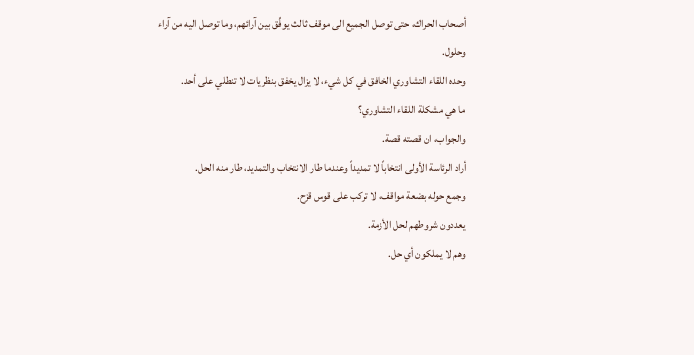أصحاب الحراك، حتى توصل الجميع الى موقف ثالث يوفِّق بين آرائهم، وما توصل اليه من آراء وحلول.
وحده اللقاء التشاوري الخافق في كل شيء، لا يزال يخفق بنظريات لا تنطلي على أحد.
ما هي مشكلة اللقاء التشاوري؟
والجواب، ان قصته قصة.
أراد الرئاسة الأولى انتخاباً لا تمديداً وعندما طار الانتخاب والتمديد، طار منه الحل.
وجمع حوله بضعة مواقف، لا تركب على قوس قزح.
يعددون شروطهم لحل الأزمة.
وهم لا يملكون أي حل.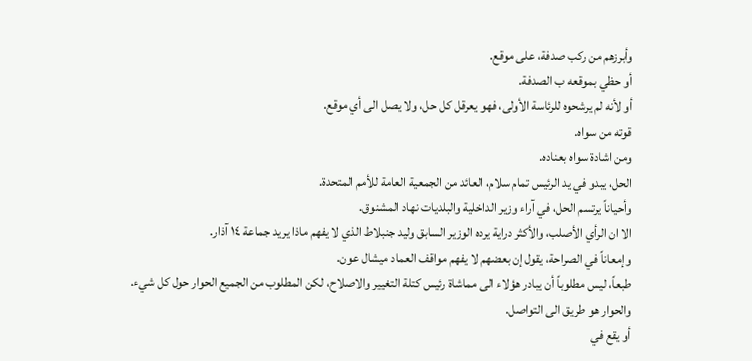وأبرزهم من ركب صدفة، على موقع.
أو حظي بموقعه ب الصدفة.
أو لأنه لم يرشحوه للرئاسة الأولى، فهو يعرقل كل حل، ولا يصل الى أي موقع.
قوته من سواه.
ومن اشادة سواه بعناده.
الحل، يبدو في يد الرئيس تمام سلام، العائد من الجمعية العامة للأمم المتحدة.
وأحياناً يرتسم الحل، في آراء وزير الداخلية والبلديات نهاد المشنوق.
الا ان الرأي الأصلب، والأكثر دراية يرده الوزير السابق وليد جنبلاط الذي لا يفهم ماذا يريد جماعة ١٤ آذار.
وإمعاناً في الصراحة، يقول إن بعضهم لا يفهم مواقف العماد ميشال عون.
طبعاً، ليس مطلوباً أن يبادر هؤلاء الى مماشاة رئيس كتلة التغيير والاصلاح، لكن المطلوب من الجميع الحوار حول كل شيء.
والحوار هو طريق الى التواصل.
أو يقع في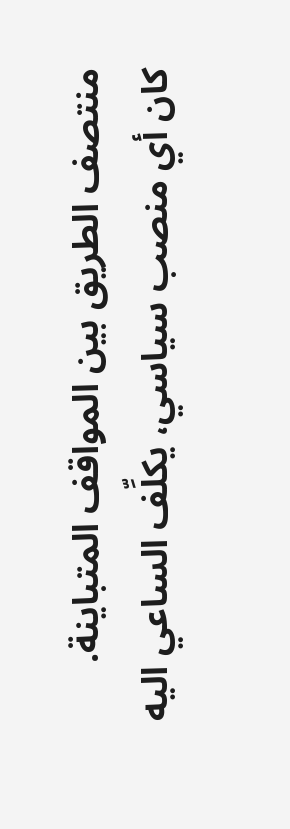منتصف الطريق بين المواقف المتباينة.
كان أي منصب سياسي، يكلِّف الساعي اليه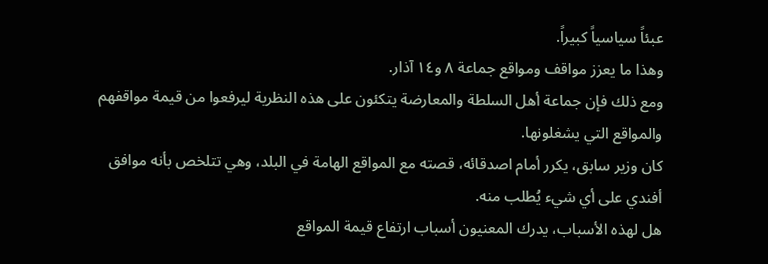عبئاً سياسياً كبيراً.
وهذا ما يعزز مواقف ومواقع جماعة ٨ و١٤ آذار.
ومع ذلك فإن جماعة أهل السلطة والمعارضة يتكئون على هذه النظرية ليرفعوا من قيمة مواقفهم والمواقع التي يشغلونها.
كان وزير سابق، يكرر أمام اصدقائه، قصته مع المواقع الهامة في البلد، وهي تتلخص بأنه موافق أفندي على أي شيء يُطلب منه.
هل لهذه الأسباب، يدرك المعنيون أسباب ارتفاع قيمة المواقع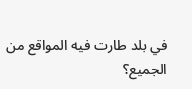في بلد طارت فيه المواقع من الجميع؟